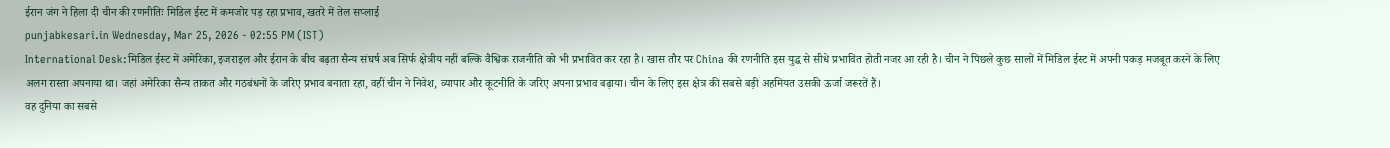ईरान जंग ने हिला दी चीन की रणनीतिः मिडिल ईस्ट में कमजोर पड़ रहा प्रभाव, खतरे में तेल सप्लाई
punjabkesari.in Wednesday, Mar 25, 2026 - 02:55 PM (IST)
International Desk:मिडिल ईस्ट में अमेरिका, इजराइल और ईरान के बीच बढ़ता सैन्य संघर्ष अब सिर्फ क्षेत्रीय नहीं बल्कि वैश्विक राजनीति को भी प्रभावित कर रहा है। खास तौर पर China की रणनीति इस युद्ध से सीधे प्रभावित होती नजर आ रही है। चीन ने पिछले कुछ सालों में मिडिल ईस्ट में अपनी पकड़ मजबूत करने के लिए अलग रास्ता अपनाया था। जहां अमेरिका सैन्य ताकत और गठबंधनों के जरिए प्रभाव बनाता रहा, वहीं चीन ने निवेश, व्यापार और कूटनीति के जरिए अपना प्रभाव बढ़ाया। चीन के लिए इस क्षेत्र की सबसे बड़ी अहमियत उसकी ऊर्जा जरूरतें हैं।
वह दुनिया का सबसे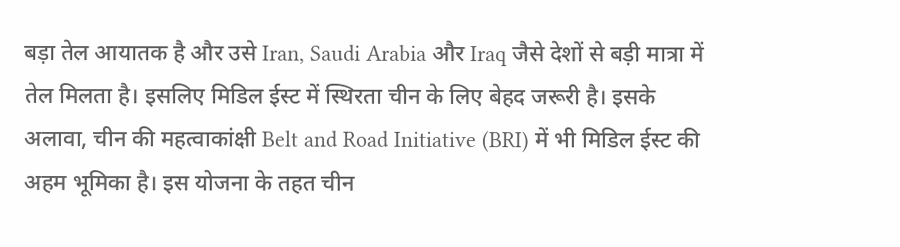बड़ा तेल आयातक है और उसे Iran, Saudi Arabia और Iraq जैसे देशों से बड़ी मात्रा में तेल मिलता है। इसलिए मिडिल ईस्ट में स्थिरता चीन के लिए बेहद जरूरी है। इसके अलावा, चीन की महत्वाकांक्षी Belt and Road Initiative (BRI) में भी मिडिल ईस्ट की अहम भूमिका है। इस योजना के तहत चीन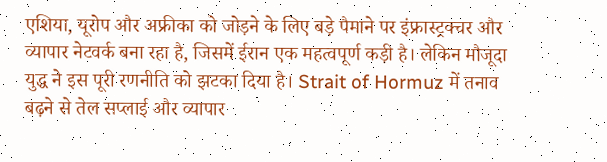एशिया, यूरोप और अफ्रीका को जोड़ने के लिए बड़े पैमाने पर इंफ्रास्ट्रक्चर और व्यापार नेटवर्क बना रहा है, जिसमें ईरान एक महत्वपूर्ण कड़ी है। लेकिन मौजूदा युद्ध ने इस पूरी रणनीति को झटका दिया है। Strait of Hormuz में तनाव बढ़ने से तेल सप्लाई और व्यापार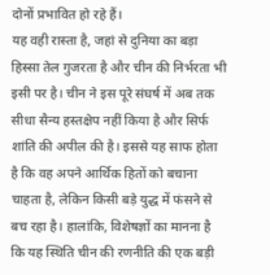दोनों प्रभावित हो रहे हैं।
यह वही रास्ता है, जहां से दुनिया का बड़ा हिस्सा तेल गुजरता है और चीन की निर्भरता भी इसी पर है। चीन ने इस पूरे संघर्ष में अब तक सीधा सैन्य हस्तक्षेप नहीं किया है और सिर्फ शांति की अपील की है। इससे यह साफ होता है कि वह अपने आर्थिक हितों को बचाना चाहता है, लेकिन किसी बड़े युद्ध में फंसने से बच रहा है। हालांकि, विशेषज्ञों का मानना है कि यह स्थिति चीन की रणनीति की एक बड़ी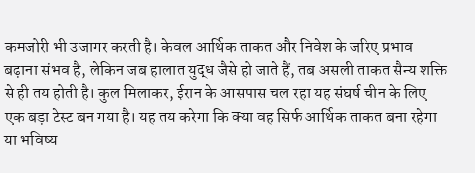कमजोरी भी उजागर करती है। केवल आर्थिक ताकत और निवेश के जरिए प्रभाव बढ़ाना संभव है, लेकिन जब हालात युद्ध जैसे हो जाते हैं, तब असली ताकत सैन्य शक्ति से ही तय होती है। कुल मिलाकर, ईरान के आसपास चल रहा यह संघर्ष चीन के लिए एक बड़ा टेस्ट बन गया है। यह तय करेगा कि क्या वह सिर्फ आर्थिक ताकत बना रहेगा या भविष्य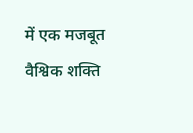में एक मजबूत वैश्विक शक्ति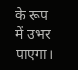के रूप में उभर पाएगा।